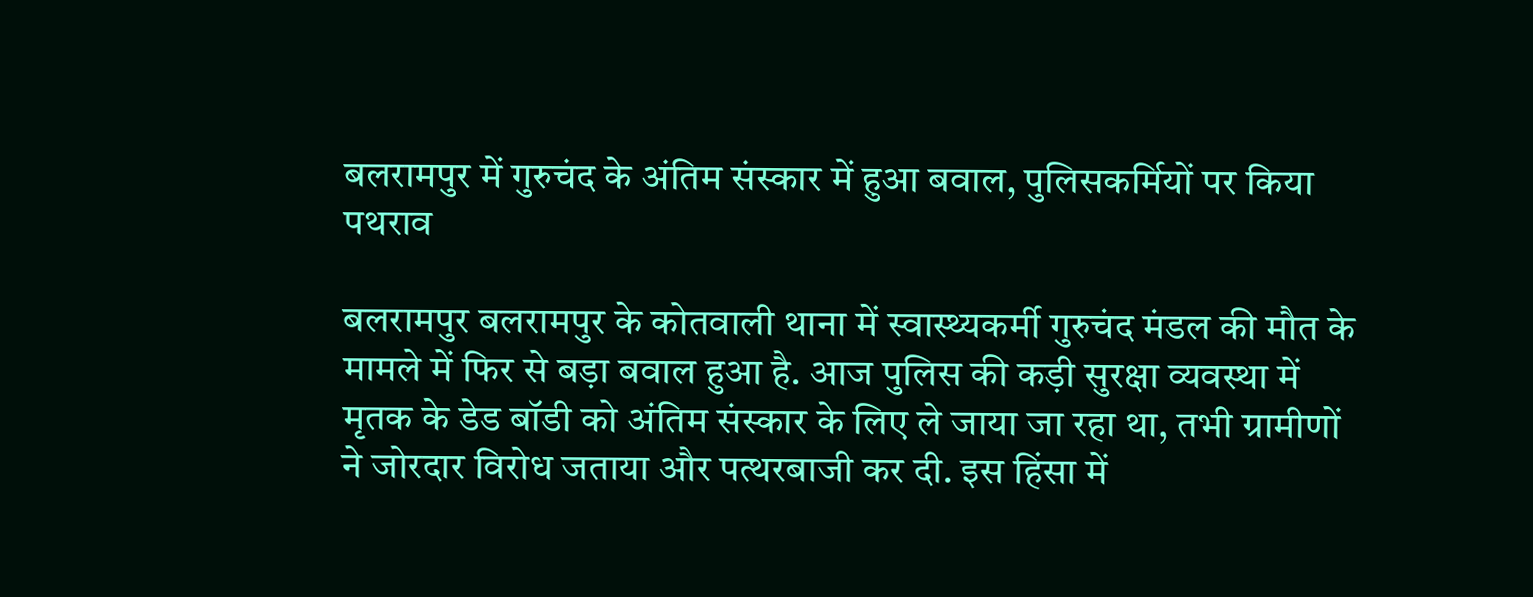बलरामपुर में गुरुचंद के अंतिम संस्कार में हुआ बवाल, पुलिसकर्मियों पर किया पथराव

बलरामपुर बलरामपुर के कोतवाली थाना में स्वास्थ्यकर्मी गुरुचंद मंडल की मौत के मामले में फिर से बड़ा बवाल हुआ है. आज पुलिस की कड़ी सुरक्षा व्यवस्था में मृतक के डेड बॉडी को अंतिम संस्कार के लिए ले जाया जा रहा था, तभी ग्रामीणों ने जोरदार विरोध जताया और पत्थरबाजी कर दी. इस हिंसा में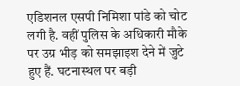एडिशनल एसपी निमिशा पांडे को चोट लगी है. वहीं पुलिस के अधिकारी मौके पर उग्र भीड़ को समझाइश देने में जुटे हुए हैं. घटनास्थल पर बड़ी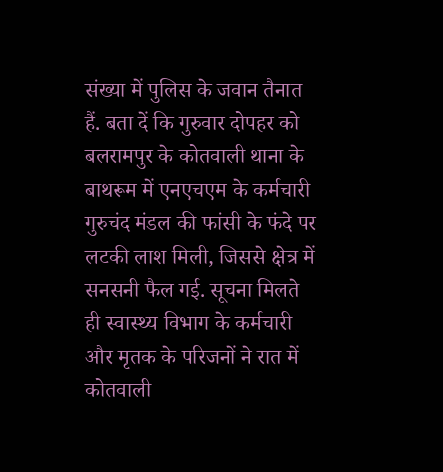संख्या में पुलिस के जवान तैनात हैं. बता दें कि गुरुवार दोपहर को बलरामपुर के कोतवाली थाना के बाथरूम में एनएचएम के कर्मचारी गुरुचंद मंडल की फांसी के फंदे पर लटकी लाश मिली, जिससे क्षेत्र में सनसनी फैल गई. सूचना मिलते ही स्वास्थ्य विभाग के कर्मचारी और मृतक के परिजनों ने रात में कोतवाली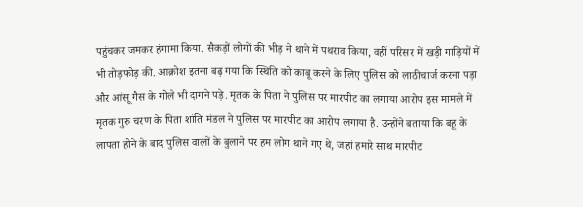पहुंचकर जमकर हंगामा किया. सैकड़ों लोगों की भीड़ ने थाने में पथराव किया, वहीं परिसर में खड़ी गाड़ियों में भी तोड़फोड़ की. आक्रोश इतना बढ़ गया कि स्थिति को काबू करने के लिए पुलिस को लाठीचार्ज करना पड़ा और आंसू गैस के गोले भी दागने पड़े. मृतक के पिता ने पुलिस पर मारपीट का लगाया आरोप इस मामले में मृतक गुरु चरण के पिता शांति मंडल ने पुलिस पर मारपीट का आरोप लगाया है. उन्होंने बताया कि बहू के लापता होने के बाद पुलिस वालों के बुलाने पर हम लोग थाने गए थे, जहां हमारे साथ मारपीट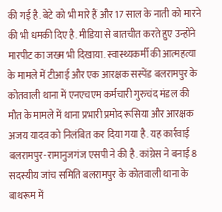की गई है. बेटे को भी मारे हैं और 17 साल के नाती को मारने की भी धमकी दिए है. मीडिया से बातचीत करते हुए उन्होंने मारपीट का जख्म भी दिखाया. स्वास्थ्यकर्मी की आत्महत्या के मामले में टीआई और एक आरक्षक सस्पेंड बलरामपुर के कोतवाली थाना में एनएचएम कर्मचारी गुरुचंद मंडल की मौत के मामले में थाना प्रभारी प्रमोद रूसिया और आरक्षक अजय यादव को निलंबित कर दिया गया है. यह कार्रवाई बलरामपुर-रामानुजगंज एसपी ने की है. कांग्रेस ने बनाई 8 सदस्यीय जांच समिति बलरामपुर के कोतवाली थाना के बाथरूम में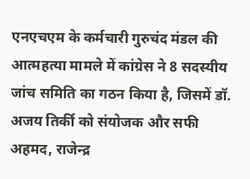एनएचएम के कर्मचारी गुरुचंद मंडल की आत्महत्या मामले में कांग्रेस ने 8 सदस्यीय जांच समिति का गठन किया है, जिसमें डॉ. अजय तिर्की को संयोजक और सफी अहमद, राजेन्द्र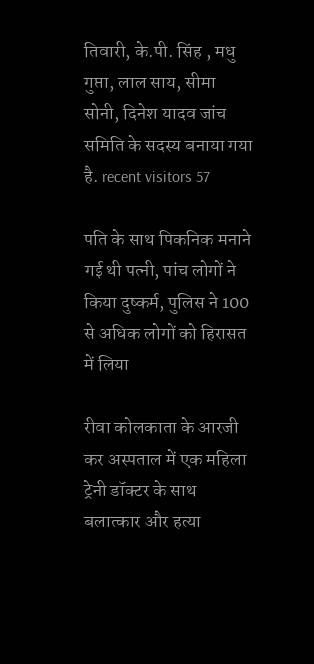तिवारी, के.पी. सिंह , मधु गुप्ता, लाल साय, सीमा सोनी, दिनेश यादव जांच समिति के सदस्य बनाया गया है. recent visitors 57

पति के साथ पिकनिक मनाने गई थी पत्नी, पांच लोगों ने किया दुष्कर्म, पुलिस ने 100 से अधिक लोगों को हिरासत में लिया

रीवा कोलकाता के आरजी कर अस्पताल में एक महिला ट्रेनी डॉक्टर के साथ बलात्कार और हत्या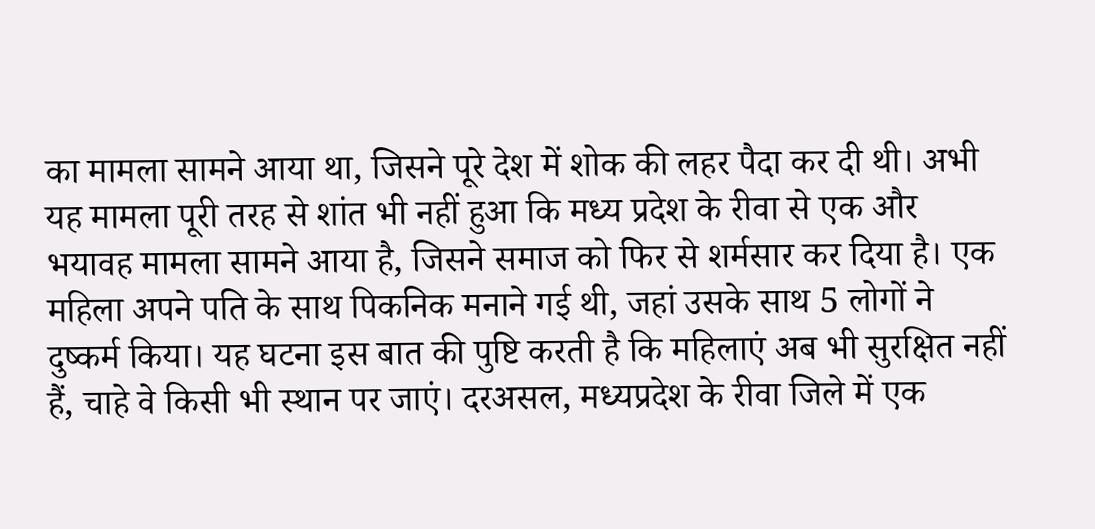का मामला सामने आया था, जिसने पूरे देश में शोक की लहर पैदा कर दी थी। अभी यह मामला पूरी तरह से शांत भी नहीं हुआ कि मध्य प्रदेश के रीवा से एक और भयावह मामला सामने आया है, जिसने समाज को फिर से शर्मसार कर दिया है। एक महिला अपने पति के साथ पिकनिक मनाने गई थी, जहां उसके साथ 5 लोगों ने दुष्कर्म किया। यह घटना इस बात की पुष्टि करती है कि महिलाएं अब भी सुरक्षित नहीं हैं, चाहे वे किसी भी स्थान पर जाएं। दरअसल, मध्यप्रदेश के रीवा जिले में एक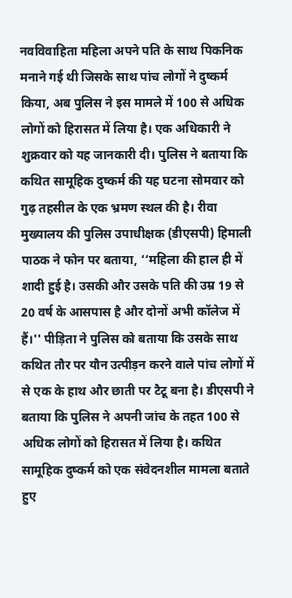नवविवाहिता महिला अपने पति के साथ पिकनिक मनाने गई थी जिसके साथ पांच लोगों ने दुष्कर्म किया, अब पुलिस ने इस मामले में 100 से अधिक लोगों को हिरासत में लिया है। एक अधिकारी ने शुक्रवार को यह जानकारी दी। पुलिस ने बताया कि कथित सामूहिक दुष्कर्म की यह घटना सोमवार को गुढ़ तहसील के एक भ्रमण स्थल की है। रीवा मुख्यालय की पुलिस उपाधीक्षक (डीएसपी) हिमाली पाठक ने फोन पर बताया, ‘‘महिला की हाल ही में शादी हुई है। उसकी और उसके पति की उम्र 19 से 20 वर्ष के आसपास है और दोनों अभी कॉलेज में हैं।'' पीड़िता ने पुलिस को बताया कि उसके साथ कथित तौर पर यौन उत्पीड़न करने वाले पांच लोगों में से एक के हाथ और छाती पर टैटू बना है। डीएसपी ने बताया कि पुलिस ने अपनी जांच के तहत 100 से अधिक लोगों को हिरासत में लिया है। कथित सामूहिक दुष्कर्म को एक संवेदनशील मामला बताते हुए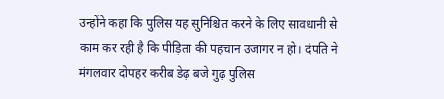उन्होंने कहा कि पुलिस यह सुनिश्चित करने के लिए सावधानी से काम कर रही है कि पीड़िता की पहचान उजागर न हो। दंपति ने मंगलवार दोपहर करीब डेढ़ बजे गुढ़ पुलिस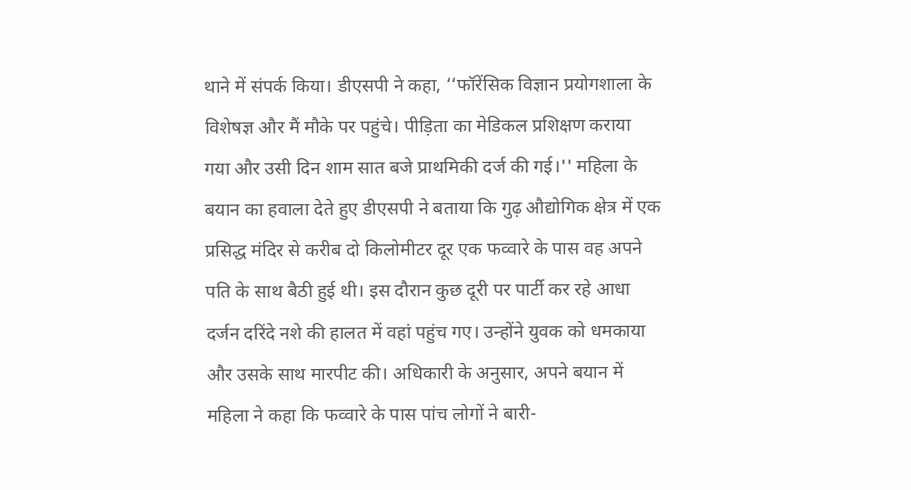थाने में संपर्क किया। डीएसपी ने कहा, ‘‘फॉरेंसिक विज्ञान प्रयोगशाला के विशेषज्ञ और मैं मौके पर पहुंचे। पीड़िता का मेडिकल प्रशिक्षण कराया गया और उसी दिन शाम सात बजे प्राथमिकी दर्ज की गई।'' महिला के बयान का हवाला देते हुए डीएसपी ने बताया कि गुढ़ औद्योगिक क्षेत्र में एक प्रसिद्ध मंदिर से करीब दो किलोमीटर दूर एक फव्वारे के पास वह अपने पति के साथ बैठी हुई थी। इस दौरान कुछ दूरी पर पार्टी कर रहे आधा दर्जन दरिंदे नशे की हालत में वहां पहुंच गए। उन्होंने युवक को धमकाया और उसके साथ मारपीट की। अधिकारी के अनुसार, अपने बयान में महिला ने कहा कि फव्वारे के पास पांच लोगों ने बारी-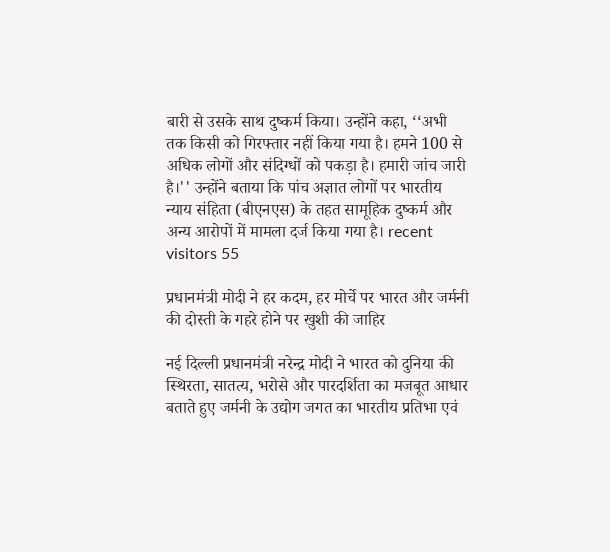बारी से उसके साथ दुष्कर्म किया। उन्होंने कहा, ‘‘अभी तक किसी को गिरफ्तार नहीं किया गया है। हमने 100 से अधिक लोगों और संदिग्धों को पकड़ा है। हमारी जांच जारी है।'' उन्होंने बताया कि पांच अज्ञात लोगों पर भारतीय न्याय संहिता (बीएनएस) के तहत सामूहिक दुष्कर्म और अन्य आरोपों में मामला दर्ज किया गया है। recent visitors 55

प्रधानमंत्री मोदी ने हर कदम, हर मोर्चे पर भारत और जर्मनी की दोस्ती के गहरे होने पर खुशी की जाहिर

नई दिल्ली प्रधानमंत्री नरेन्द्र मोदी ने भारत को दुनिया की स्थिरता, सातत्य, भरोसे और पारदर्शिता का मजबूत आधार बताते हुए जर्मनी के उद्योग जगत का भारतीय प्रतिभा एवं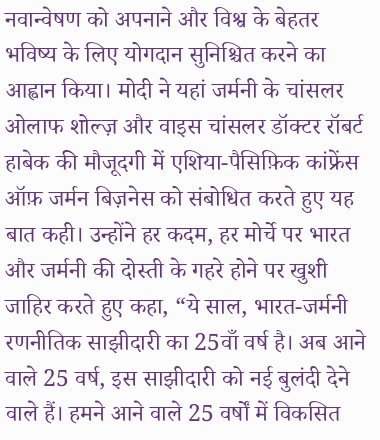नवान्वेषण को अपनाने और विश्व के बेहतर भविष्य के लिए योगदान सुनिश्चित करने का आह्वान किया। मोदी ने यहां जर्मनी के चांसलर ओलाफ शोल्ज़ और वाइस चांसलर डॉक्टर रॉबर्ट हाबेक की मौजूदगी में एशिया-पैसिफ़िक कांफ्रेंस ऑफ़ जर्मन बिज़नेस को संबोधित करते हुए यह बात कही। उन्होंने हर कदम, हर मोर्चे पर भारत और जर्मनी की दोस्ती के गहरे होने पर खुशी जाहिर करते हुए कहा, “ये साल, भारत-जर्मनी रणनीतिक साझीदारी का 25वाँ वर्ष है। अब आने वाले 25 वर्ष, इस साझीदारी को नई बुलंदी देने वाले हैं। हमने आने वाले 25 वर्षों में विकसित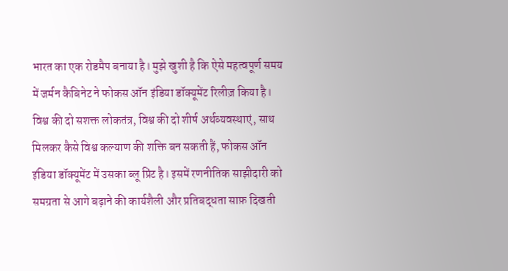भारत का एक रोडमैप बनाया है। मुझे खुशी है कि ऐसे महत्वपूर्ण समय में जर्मन कैबिनेट ने फोकस ऑन इंडिया डॉक्यूमेंट रिलीज़ किया है। विश्व की दो सशक्त लोकतंत्र, विश्व की दो शीर्ष अर्थव्यवस्थाएं, साथ मिलकर कैसे विश्व कल्याण की शक्ति बन सकती हैं, फोकस ऑन इंडिया डॉक्यूमेंट में उसका ब्लू प्रिंट है। इसमें रणनीतिक साझीदारी को समग्रता से आगे बढ़ाने की कार्यशैली और प्रतिबद्धता साफ़ दिखती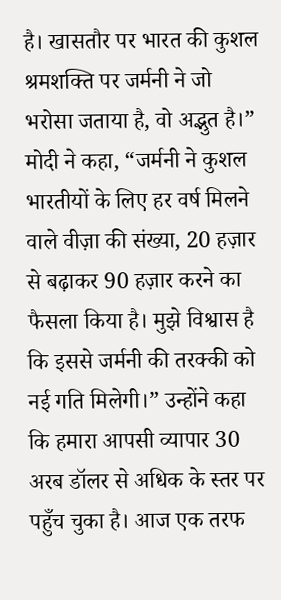है। खासतौर पर भारत की कुशल श्रमशक्ति पर जर्मनी ने जो भरोसा जताया है, वो अद्भुत है।” मोदी ने कहा, “जर्मनी ने कुशल भारतीयों के लिए हर वर्ष मिलने वाले वीज़ा की संख्या, 20 हज़ार से बढ़ाकर 90 हज़ार करने का फैसला किया है। मुझे विश्वास है कि इससे जर्मनी की तरक्की को नई गति मिलेगी।” उन्होंने कहा कि हमारा आपसी व्यापार 30 अरब डॉलर से अधिक के स्तर पर पहुँच चुका है। आज एक तरफ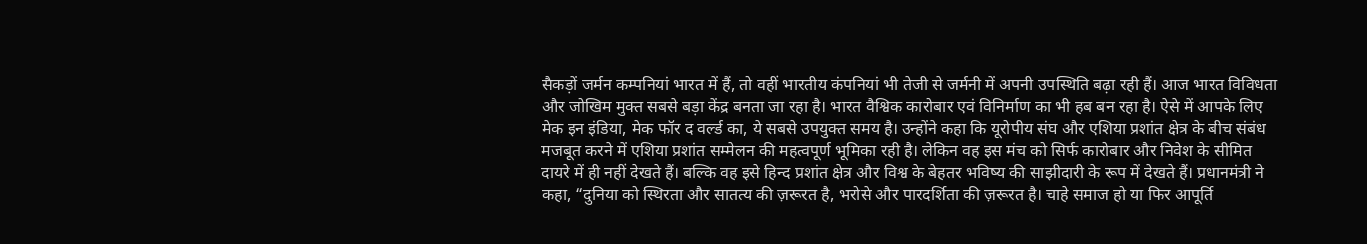सैकड़ों जर्मन कम्पनियां भारत में हैं, तो वहीं भारतीय कंपनियां भी तेजी से जर्मनी में अपनी उपस्थिति बढ़ा रही हैं। आज भारत विविधता और जोखिम मुक्त सबसे बड़ा केंद्र बनता जा रहा है। भारत वैश्विक कारोबार एवं विनिर्माण का भी हब बन रहा है। ऐसे में आपके लिए मेक इन इंडिया, मेक फॉर द वर्ल्ड का, ये सबसे उपयुक्त समय है। उन्होंने कहा कि यूरोपीय संघ और एशिया प्रशांत क्षेत्र के बीच संबंध मजबूत करने में एशिया प्रशांत सम्मेलन की महत्वपूर्ण भूमिका रही है। लेकिन वह इस मंच को सिर्फ कारोबार और निवेश के सीमित दायरे में ही नहीं देखते हैं। बल्कि वह इसे हिन्द प्रशांत क्षेत्र और विश्व के बेहतर भविष्य की साझीदारी के रूप में देखते हैं। प्रधानमंत्री ने कहा, “दुनिया को स्थिरता और सातत्य की ज़रूरत है, भरोसे और पारदर्शिता की ज़रूरत है। चाहे समाज हो या फिर आपूर्ति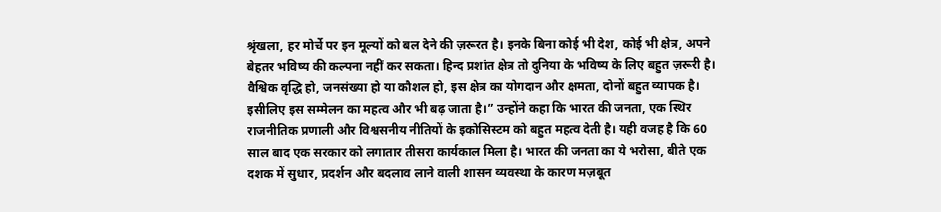श्रृंखला, हर मोर्चे पर इन मूल्यों को बल देने की ज़रूरत है। इनके बिना कोई भी देश, कोई भी क्षेत्र, अपने बेहतर भविष्य की कल्पना नहीं कर सकता। हिन्द प्रशांत क्षेत्र तो दुनिया के भविष्य के लिए बहुत ज़रूरी है। वैश्विक वृद्धि हो, जनसंख्या हो या कौशल हो, इस क्षेत्र का योगदान और क्षमता, दोनों बहुत व्यापक है। इसीलिए इस सम्मेलन का महत्व और भी बढ़ जाता है।” उन्होंने कहा कि भारत की जनता, एक स्थिर राजनीतिक प्रणाली और विश्वसनीय नीतियों के इकोसिस्टम को बहुत महत्व देती है। यही वजह है कि 60 साल बाद एक सरकार को लगातार तीसरा कार्यकाल मिला है। भारत की जनता का ये भरोसा, बीते एक दशक में सुधार, प्रदर्शन और बदलाव लाने वाली शासन व्यवस्था के कारण मज़बूत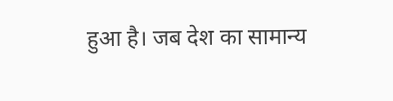हुआ है। जब देश का सामान्य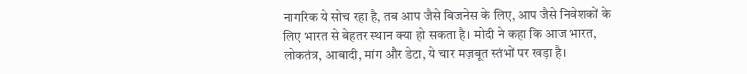नागरिक ये सोच रहा है, तब आप जैसे बिजनेस के लिए, आप जैसे निवेशकों के लिए भारत से बेहतर स्थान क्या हो सकता है। मोदी ने कहा कि आज भारत, लोकतंत्र, आबादी, मांग और डेटा, ये चार मज़बूत स्तंभों पर खड़ा है।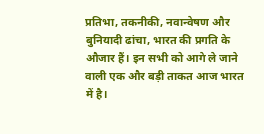प्रतिभा, तकनीकी, नवान्वेषण और बुनियादी ढांचा, भारत की प्रगति के औजार हैं। इन सभी को आगे ले जाने वाली एक और बड़ी ताकत आज भारत में है।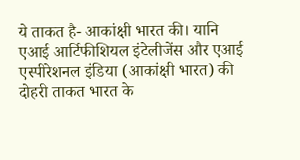ये ताकत है- आकांक्षी भारत की। यानि एआई आर्टिफीशियल इंटेलीजेंस और एआई एस्पीरेशनल इंडिया (आकांक्षी भारत) की दोहरी ताकत भारत के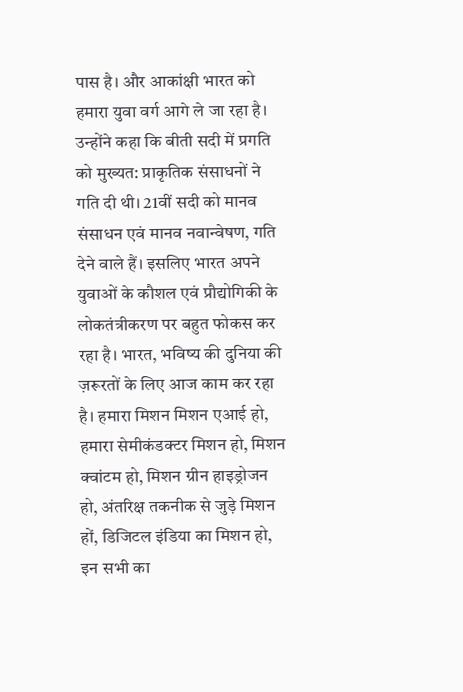पास है। और आकांक्षी भारत को हमारा युवा वर्ग आगे ले जा रहा है। उन्होंने कहा कि बीती सदी में प्रगति को मुख्यत: प्राकृतिक संसाधनों ने गति दी थी। 21वीं सदी को मानव संसाधन एवं मानव नवान्वेषण, गति देने वाले हैं। इसलिए भारत अपने युवाओं के कौशल एवं प्रौद्योगिकी के लोकतंत्रीकरण पर बहुत फोकस कर रहा है। भारत, भविष्य की दुनिया की ज़रूरतों के लिए आज काम कर रहा है। हमारा मिशन मिशन एआई हो, हमारा सेमीकंडक्टर मिशन हो, मिशन क्वांटम हो, मिशन ग्रीन हाइड्रोजन हो, अंतरिक्ष तकनीक से जुड़े मिशन हों, डिजिटल इंडिया का मिशन हो, इन सभी का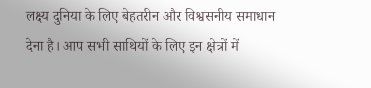लक्ष्य दुनिया के लिए बेहतरीन और विश्वसनीय समाधान देना है। आप सभी साथियों के लिए इन क्षेत्रों में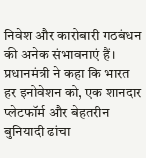निवेश और कारोबारी गठबंधन की अनेक संभावनाएं हैं। प्रधानमंत्री ने कहा कि भारत हर इनोवेशन को, एक शानदार प्लेटफॉर्म और बेहतरीन बुनियादी ढांचा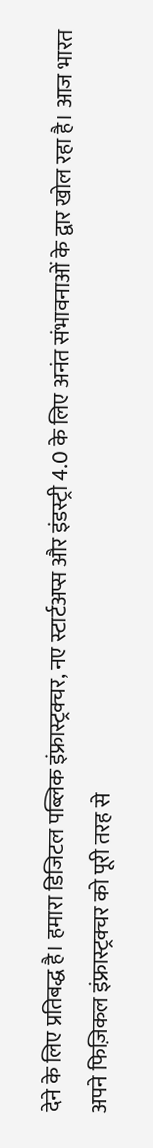देने के लिए प्रतिबद्ध है। हमारा डिजिटल पब्लिक इंफ्रास्ट्रक्चर, नए स्टार्टअप्स और इंडस्ट्री 4.0 के लिए अनंत संभावनाओं के द्वार खोल रहा है। आज भारत अपने फिज़िकल इंफ्रास्ट्रक्चर को पूरी तरह से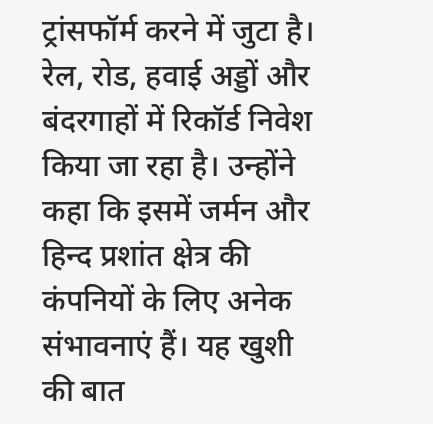ट्रांसफॉर्म करने में जुटा है। रेल, रोड, हवाई अड्डों और बंदरगाहों में रिकॉर्ड निवेश किया जा रहा है। उन्होंने कहा कि इसमें जर्मन और हिन्द प्रशांत क्षेत्र की कंपनियों के लिए अनेक संभावनाएं हैं। यह खुशी की बात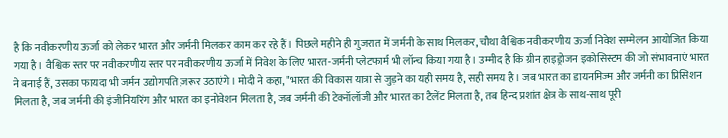है कि नवीकरणीय ऊर्जा को लेकर भारत और जर्मनी मिलकर काम कर रहे हैं। पिछले महीने ही गुजरात में जर्मनी के साथ मिलकर, चौथा वैश्विक नवीकरणीय ऊर्जा निवेश सम्मेलन आयोजित किया गया है। वैश्विक स्तर पर नवीकरणीय स्तर पर नवीकरणीय ऊर्जा में निवेश के लिए भारत-जर्मनी प्लेटफार्म भी लॉन्च किया गया है। उम्मीद है कि ग्रीन हाइड्रोजन इकोसिस्टम की जो संभावनाएं भारत ने बनाई हैं, उसका फायदा भी जर्मन उद्योगपति ज़रूर उठाएंगे। मोदी ने कहा, "भारत की विकास यात्रा से जुड़ने का यही समय है, सही समय है। जब भारत का डायनमिज्म और जर्मनी का प्रिसिशन मिलता है, जब जर्मनी की इंजीनियरिंग और भारत का इनोवेशन मिलता है, जब जर्मनी की टेक्नॉलॉजी और भारत का टैलेंट मिलता है, तब हिन्द प्रशांत क्षेत्र के साथ-साथ पूरी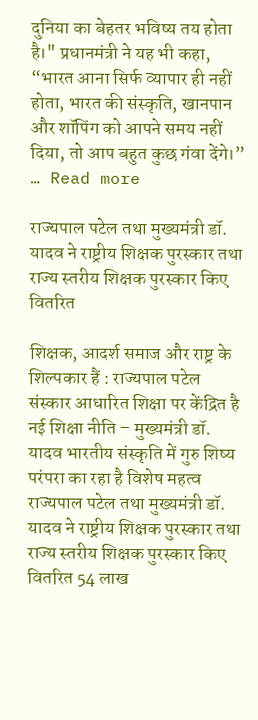दुनिया का बेहतर भविष्य तय होता है।" प्रधानमंत्री ने यह भी कहा, “भारत आना सिर्फ व्यापार ही नहीं होता, भारत की संस्कृति, खानपान और शॉपिंग को आपने समय नहीं दिया, तो आप बहुत कुछ गंवा देंगे।” … Read more

राज्यपाल पटेल तथा मुख्यमंत्री डॉ. यादव ने राष्ट्रीय शिक्षक पुरस्कार तथा राज्य स्तरीय शिक्षक पुरस्कार किए वितरित

शिक्षक, आदर्श समाज और राष्ट्र के शिल्पकार हैं : राज्यपाल पटेल संस्कार आधारित शिक्षा पर केंद्रित है नई शिक्षा नीति – मुख्यमंत्री डॉ. यादव भारतीय संस्कृति में गुरु शिष्य परंपरा का रहा है विशेष महत्व राज्यपाल पटेल तथा मुख्यमंत्री डॉ. यादव ने राष्ट्रीय शिक्षक पुरस्कार तथा राज्य स्तरीय शिक्षक पुरस्कार किए वितरित 54 लाख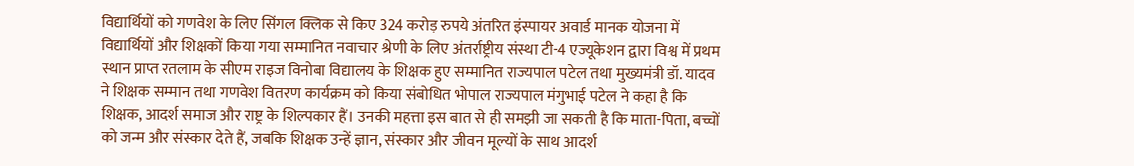विद्यार्थियों को गणवेश के लिए सिंगल क्लिक से किए 324 करोड़ रुपये अंतरित इंस्पायर अवार्ड मानक योजना में विद्यार्थियों और शिक्षकों किया गया सम्मानित नवाचार श्रेणी के लिए अंतर्राष्ट्रीय संस्था टी-4 एज्यूकेशन द्वारा विश्व में प्रथम स्थान प्राप्त रतलाम के सीएम राइज विनोबा विद्यालय के शिक्षक हुए सम्मानित राज्यपाल पटेल तथा मुख्यमंत्री डॉ. यादव ने शिक्षक सम्मान तथा गणवेश वितरण कार्यक्रम को किया संबोधित भोपाल राज्यपाल मंगुभाई पटेल ने कहा है कि शिक्षक, आदर्श समाज और राष्ट्र के शिल्पकार हैं। उनकी महत्ता इस बात से ही समझी जा सकती है कि माता-पिता, बच्चों को जन्म और संस्कार देते हैं, जबकि शिक्षक उन्हें ज्ञान, संस्कार और जीवन मूल्यों के साथ आदर्श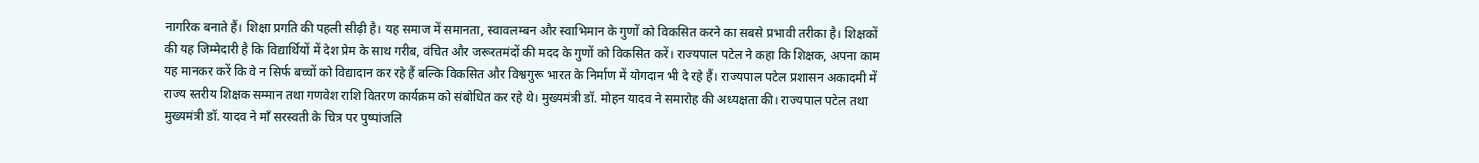नागरिक बनाते हैं। शिक्षा प्रगति की पहली सीढ़ी है। यह समाज में समानता, स्वावलम्बन और स्वाभिमान के गुणों को विकसित करने का सबसे प्रभावी तरीका है। शिक्षकों की यह जिम्मेदारी है कि विद्यार्थियों में देश प्रेम के साथ गरीब, वंचित और जरूरतमंदों की मदद के गुणों को विकसित करें। राज्यपाल पटेल ने कहा कि शिक्षक, अपना काम यह मानकर करें कि वे न सिर्फ बच्चों को विद्यादान कर रहे हैं बल्कि विकसित और विश्वगुरू भारत के निर्माण में योगदान भी दे रहे हैं। राज्यपाल पटेल प्रशासन अकादमी में राज्य स्तरीय शिक्षक सम्मान तथा गणवेश राशि वितरण कार्यक्रम को संबोधित कर रहे थे। मुख्यमंत्री डॉ. मोहन यादव ने समारोह की अध्यक्षता की। राज्यपाल पटेल तथा मुख्यमंत्री डॉ. यादव ने माँ सरस्वती के चित्र पर पुष्पांजलि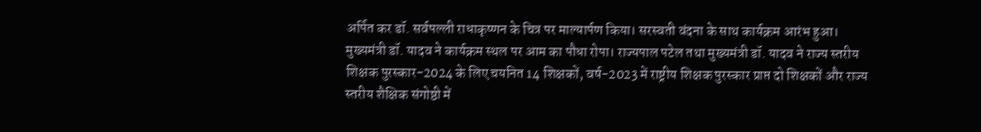अर्पित कर डॉ. सर्वपल्ली राधाकृष्णन के चित्र पर माल्यार्पण किया। सरस्वती वंदना के साथ कार्यक्रम आरंभ हुआ। मुख्यमंत्री डॉ. यादव ने कार्यक्रम स्थल पर आम का पौधा रोपा। राज्यपाल पटेल तथा मुख्यमंत्री डॉ. यादव ने राज्य स्तरीय शिक्षक पुरस्कार-2024 के लिए चयनित 14 शिक्षकों, वर्ष-2023 में राष्ट्रीय शिक्षक पुरस्कार प्राप्त दो शिक्षकों और राज्य स्तरीय शैक्षिक संगोष्ठी में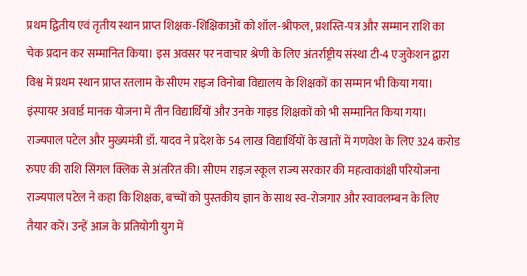प्रथम द्वितीय एवं तृतीय स्थान प्राप्त शिक्षक-शिक्षिकाओं को शॉल-श्रीफल, प्रशस्ति-पत्र और सम्मान राशि का चेक प्रदान कर सम्मानित किया। इस अवसर पर नवाचार श्रेणी के लिए अंतर्राष्ट्रीय संस्था टी-4 एजुकेशन द्वारा विश्व में प्रथम स्थान प्राप्त रतलाम के सीएम राइज विनोबा विद्यालय के शिक्षकों का सम्मान भी किया गया। इंस्पायर अवार्ड मानक योजना में तीन विद्यार्थियों और उनके गाइड शिक्षकों को भी सम्मानित किया गया। राज्यपाल पटेल और मुख्यमंत्री डॉ. यादव ने प्रदेश के 54 लाख विद्यार्थियों के खातों में गणवेश के लिए 324 करोड रुपए की राशि सिंगल क्लिक से अंतरित की। सीएम राइज़ स्कूल राज्य सरकार की महत्वाकांक्षी परियोजना राज्यपाल पटेल ने कहा कि शिक्षक, बच्चों को पुस्तकीय ज्ञान के साथ स्व-रोजगार और स्वावलम्बन के लिए तैयार करें। उन्हें आज के प्रतियोगी युग में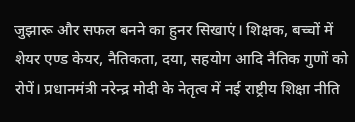जुझारू और सफल बनने का हुनर सिखाएं। शिक्षक, बच्चों में शेयर एण्ड केयर, नैतिकता, दया, सहयोग आदि नैतिक गुणों को रोपें। प्रधानमंत्री नरेन्द्र मोदी के नेतृत्व में नई राष्ट्रीय शिक्षा नीति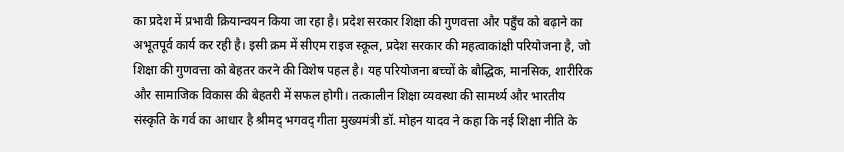का प्रदेश में प्रभावी क्रियान्वयन किया जा रहा है। प्रदेश सरकार शिक्षा की गुणवत्ता और पहुँच को बढ़ाने का अभूतपूर्व कार्य कर रही है। इसी क्रम में सीएम राइज स्कूल, प्रदेश सरकार की महत्वाकांक्षी परियोजना है, जो शिक्षा की गुणवत्ता को बेहतर करने की विशेष पहल है। यह परियोजना बच्चों के बौद्धिक, मानसिक, शारीरिक और सामाजिक विकास की बेहतरी में सफल होगी। तत्कालीन शिक्षा व्यवस्था की सामर्थ्य और भारतीय संस्कृति के गर्व का आधार है श्रीमद् भगवद् गीता मुख्यमंत्री डॉ. मोहन यादव ने कहा कि नई शिक्षा नीति के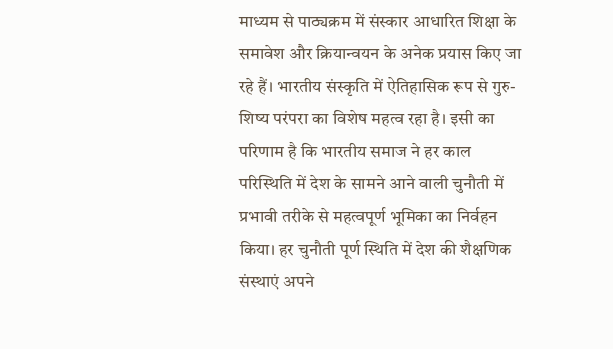माध्यम से पाठ्यक्रम में संस्कार आधारित शिक्षा के समावेश और क्रियान्वयन के अनेक प्रयास किए जा रहे हैं। भारतीय संस्कृति में ऐतिहासिक रूप से गुरु-शिष्य परंपरा का विशेष महत्व रहा है। इसी का परिणाम है कि भारतीय समाज ने हर काल परिस्थिति में देश के सामने आने वाली चुनौती में प्रभावी तरीके से महत्वपूर्ण भूमिका का निर्वहन किया। हर चुनौती पूर्ण स्थिति में देश की शैक्षणिक संस्थाएं अपने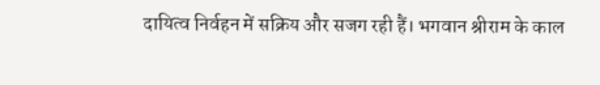दायित्व निर्वहन में सक्रिय और सजग रही हैं। भगवान श्रीराम के काल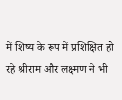में शिष्य के रूप में प्रशिक्षित हो रहे श्रीराम और लक्ष्मण ने भी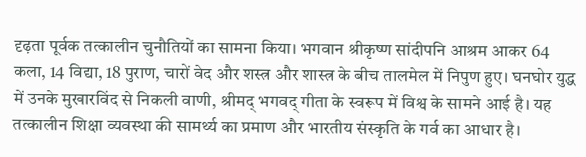दृढ़ता पूर्वक तत्कालीन चुनौतियों का सामना किया। भगवान श्रीकृष्ण सांदीपनि आश्रम आकर 64 कला, 14 विद्या, 18 पुराण, चारों वेद और शस्त्र और शास्त्र के बीच तालमेल में निपुण हुए। घनघोर युद्ध में उनके मुखारविंद से निकली वाणी, श्रीमद् भगवद् गीता के स्वरूप में विश्व के सामने आई है। यह तत्कालीन शिक्षा व्यवस्था की सामर्थ्य का प्रमाण और भारतीय संस्कृति के गर्व का आधार है।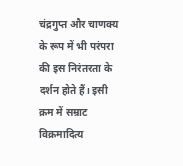चंद्रगुप्त और चाणक्य के रूप में भी परंपरा की इस निरंतरता के दर्शन होते हैं। इसी क्रम में सम्राट विक्रमादित्य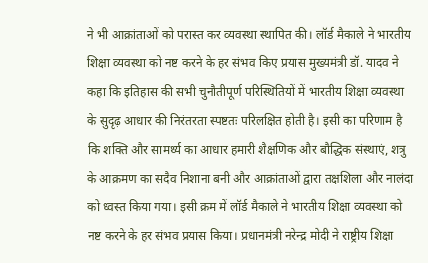ने भी आक्रांताओं को परास्त कर व्यवस्था स्थापित की। लॉर्ड मैकाले ने भारतीय शिक्षा व्यवस्था को नष्ट करने के हर संभव किए प्रयास मुख्यमंत्री डॉ. यादव ने कहा कि इतिहास की सभी चुनौतीपूर्ण परिस्थितियों में भारतीय शिक्षा व्यवस्था के सुदृढ़ आधार की निरंतरता स्पष्टतः परिलक्षित होती है। इसी का परिणाम है कि शक्ति और सामर्थ्य का आधार हमारी शैक्षणिक और बौद्धिक संस्थाएं, शत्रु के आक्रमण का सदैव निशाना बनी और आक्रांताओं द्वारा तक्षशिला और नालंदा को ध्वस्त किया गया। इसी क्रम में लॉर्ड मैकाले ने भारतीय शिक्षा व्यवस्था को नष्ट करने के हर संभव प्रयास किया। प्रधानमंत्री नरेन्द्र मोदी ने राष्ट्रीय शिक्षा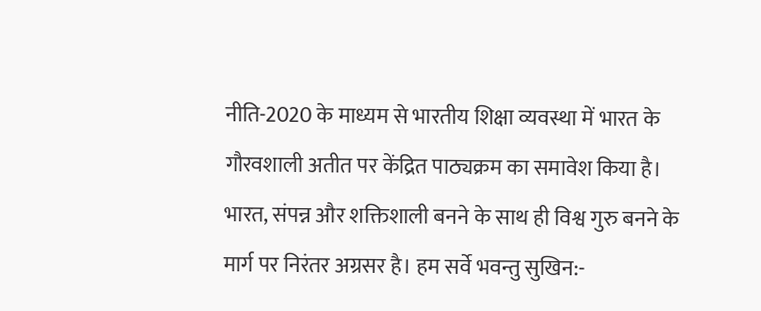नीति-2020 के माध्यम से भारतीय शिक्षा व्यवस्था में भारत के गौरवशाली अतीत पर केंद्रित पाठ्यक्रम का समावेश किया है। भारत, संपन्न और शक्तिशाली बनने के साथ ही विश्व गुरु बनने के मार्ग पर निरंतर अग्रसर है। हम सर्वे भवन्तु सुखिन:-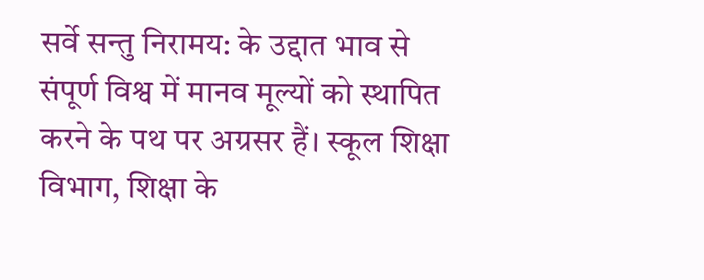सर्वे सन्तु निरामय: के उद्दात भाव से संपूर्ण विश्व में मानव मूल्यों को स्थापित करने के पथ पर अग्रसर हैं। स्कूल शिक्षा विभाग, शिक्षा के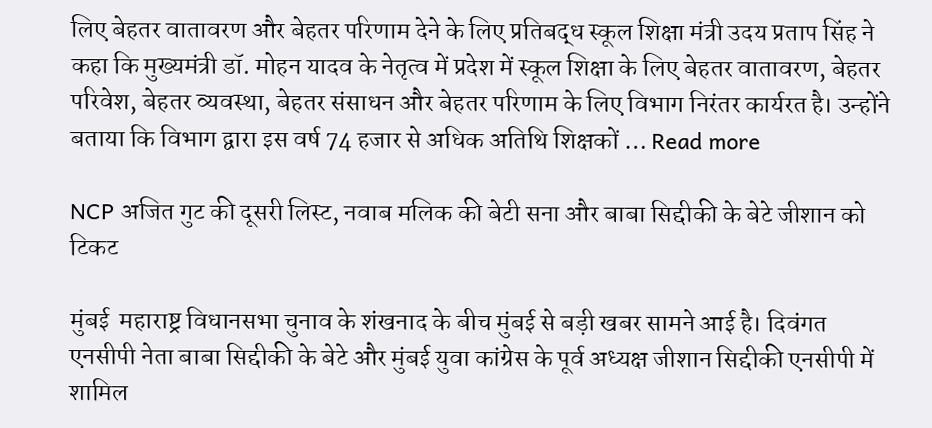लिए बेहतर वातावरण और बेहतर परिणाम देने के लिए प्रतिबद्ध स्कूल शिक्षा मंत्री उदय प्रताप सिंह ने कहा कि मुख्यमंत्री डॉ. मोहन यादव के नेतृत्व में प्रदेश में स्कूल शिक्षा के लिए बेहतर वातावरण, बेहतर परिवेश, बेहतर व्यवस्था, बेहतर संसाधन और बेहतर परिणाम के लिए विभाग निरंतर कार्यरत है। उन्होंने बताया कि विभाग द्वारा इस वर्ष 74 हजार से अधिक अतिथि शिक्षकों … Read more

NCP अजित गुट की दूसरी लिस्ट, नवाब मलिक की बेटी सना और बाबा सिद्दीकी के बेटे जीशान को टिकट

मुंबई  महाराष्ट्र विधानसभा चुनाव के शंखनाद के बीच मुंबई से बड़ी खबर सामने आई है। दिवंगत एनसीपी नेता बाबा सिद्दीकी के बेटे और मुंबई युवा कांग्रेस के पूर्व अध्यक्ष जीशान सिद्दीकी एनसीपी में शामिल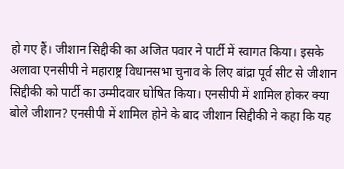हो गए हैं। जीशान सिद्दीकी का अजित पवार ने पार्टी में स्वागत किया। इसके अलावा एनसीपी ने महाराष्ट्र विधानसभा चुनाव के लिए बांद्रा पूर्व सीट से जीशान सिद्दीकी को पार्टी का उम्मीदवार घोषित किया। एनसीपी में शामिल होकर क्या बोले जीशान? एनसीपी में शामिल होने के बाद जीशान सिद्दीकी ने कहा कि यह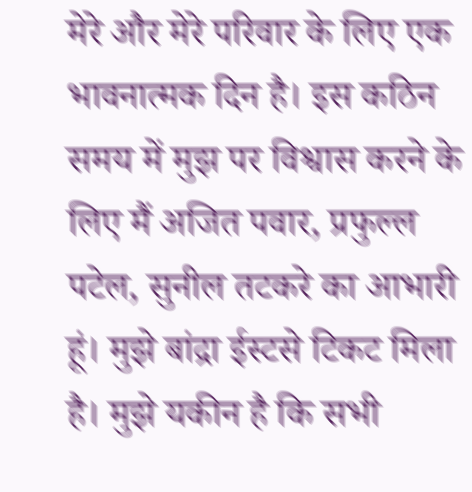मेरे और मेरे परिवार के लिए एक भावनात्मक दिन है। इस कठिन समय में मुझ पर विश्वास करने के लिए मैं अजित पवार, प्रफुल्ल पटेल, सुनील तटकरे का आभारी हूं। मुझे बांद्रा ईस्टसे टिकट मिला है। मुझे यकीन है कि सभी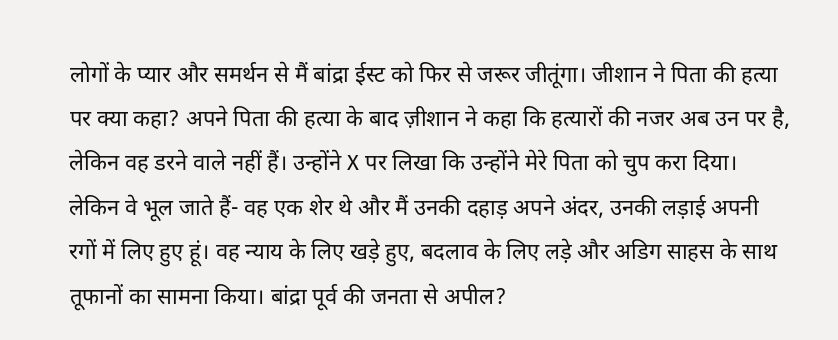लोगों के प्यार और समर्थन से मैं बांद्रा ईस्ट को फिर से जरूर जीतूंगा। जीशान ने पिता की हत्या पर क्या कहा? अपने पिता की हत्या के बाद ज़ीशान ने कहा कि हत्यारों की नजर अब उन पर है, लेकिन वह डरने वाले नहीं हैं। उन्होंने X पर लिखा कि उन्होंने मेरे पिता को चुप करा दिया। लेकिन वे भूल जाते हैं- वह एक शेर थे और मैं उनकी दहाड़ अपने अंदर, उनकी लड़ाई अपनी रगों में लिए हुए हूं। वह न्याय के लिए खड़े हुए, बदलाव के लिए लड़े और अडिग साहस के साथ तूफानों का सामना किया। बांद्रा पूर्व की जनता से अपील?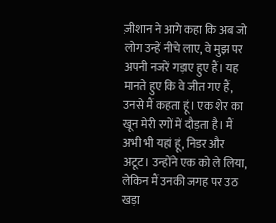ज़ीशान ने आगे कहा कि अब जो लोग उन्हें नीचे लाए, वे मुझ पर अपनी नजरें गड़ाए हुए हैं। यह मानते हुए कि वे जीत गए हैं, उनसे मैं कहता हूं। एक शेर का खून मेरी रगों में दौड़ता है। मैं अभी भी यहां हूं, निडर और अटूट। उन्होंने एक को ले लिया, लेकिन मैं उनकी जगह पर उठ खड़ा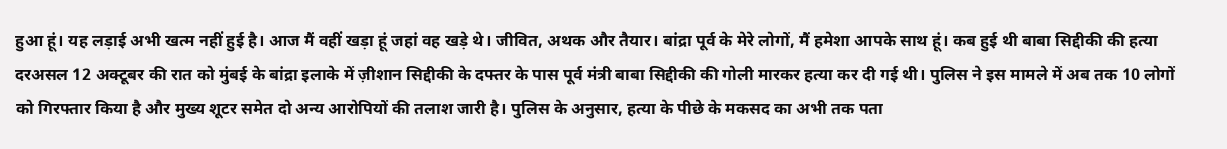हुआ हूं। यह लड़ाई अभी खत्म नहीं हुई है। आज मैं वहीं खड़ा हूं जहां वह खड़े थे। जीवित, अथक और तैयार। बांद्रा पूर्व के मेरे लोगों, मैं हमेशा आपके साथ हूं। कब हुई थी बाबा सिद्दीकी की हत्या दरअसल 12 अक्टूबर की रात को मुंबई के बांद्रा इलाके में ज़ीशान सिद्दीकी के दफ्तर के पास पूर्व मंत्री बाबा सिद्दीकी की गोली मारकर हत्या कर दी गई थी। पुलिस ने इस मामले में अब तक 10 लोगों को गिरफ्तार किया है और मुख्य शूटर समेत दो अन्य आरोपियों की तलाश जारी है। पुलिस के अनुसार, हत्या के पीछे के मकसद का अभी तक पता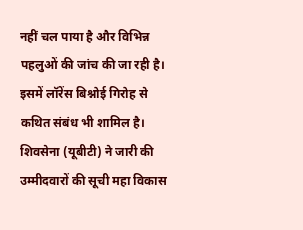नहीं चल पाया है और विभिन्न पहलुओं की जांच की जा रही है। इसमें लॉरेंस बिश्नोई गिरोह से कथित संबंध भी शामिल है। शिवसेना (यूबीटी) ने जारी की उम्मीदवारों की सूची महा विकास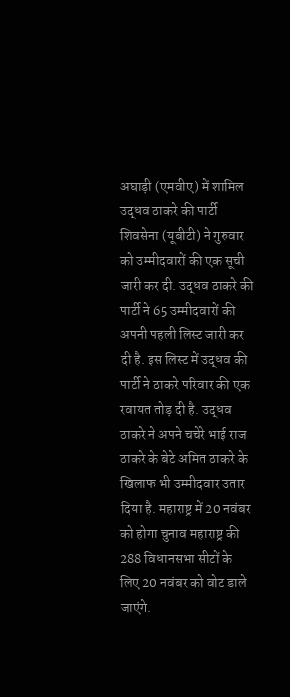अघाड़ी (एमवीए) में शामिल उद्धव ठाकरे की पार्टी शिवसेना (यूबीटी) ने गुरुवार को उम्मीदवारों की एक सूची जारी कर दी. उद्धव ठाकरे की पार्टी ने 65 उम्मीदवारों की अपनी पहली लिस्ट जारी कर दी है. इस लिस्ट में उद्धव की पार्टी ने ठाकरे परिवार की एक रवायत तोड़ दी है. उद्धव ठाकरे ने अपने चचेरे भाई राज ठाकरे के बेटे अमित ठाकरे के खिलाफ भी उम्मीदवार उतार दिया है. महाराष्ट्र में 20 नवंबर को होगा चुनाव महाराष्ट्र की 288 विधानसभा सीटों के लिए 20 नवंबर को वोट डाले जाएंगे.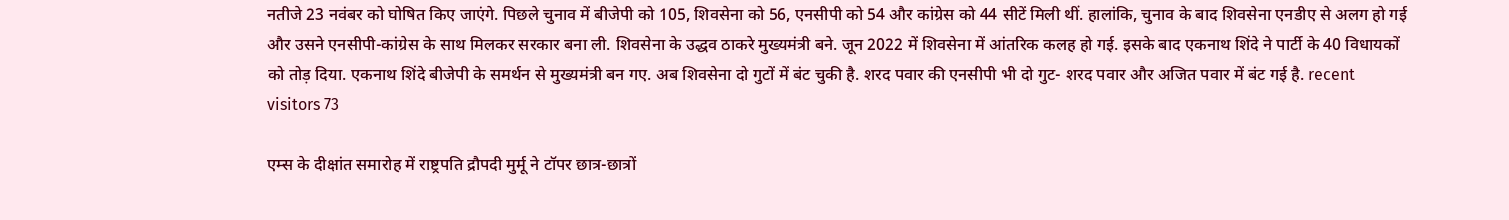नतीजे 23 नवंबर को घोषित किए जाएंगे. पिछले चुनाव में बीजेपी को 105, शिवसेना को 56, एनसीपी को 54 और कांग्रेस को 44 सीटें मिली थीं. हालांकि, चुनाव के बाद शिवसेना एनडीए से अलग हो गई और उसने एनसीपी-कांग्रेस के साथ मिलकर सरकार बना ली. शिवसेना के उद्धव ठाकरे मुख्यमंत्री बने. जून 2022 में शिवसेना में आंतरिक कलह हो गई. इसके बाद एकनाथ शिंदे ने पार्टी के 40 विधायकों को तोड़ दिया. एकनाथ शिंदे बीजेपी के समर्थन से मुख्यमंत्री बन गए. अब शिवसेना दो गुटों में बंट चुकी है. शरद पवार की एनसीपी भी दो गुट- शरद पवार और अजित पवार में बंट गई है. recent visitors 73

एम्स के दीक्षांत समारोह में राष्ट्रपति द्रौपदी मुर्मू ने टॉपर छात्र-छात्रों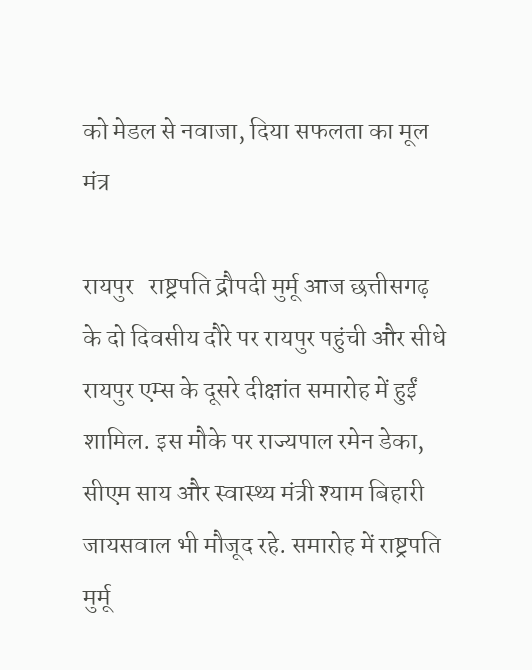को मेडल से नवाजा, दिया सफलता का मूल मंत्र

रायपुर   राष्ट्रपति द्रौपदी मुर्मू आज छत्तीसगढ़ के दो दिवसीय दौरे पर रायपुर पहुंची और सीधे रायपुर एम्स के दूसरे दीक्षांत समारोह में हुईं शामिल. इस मौके पर राज्यपाल रमेन डेका, सीएम साय और स्वास्थ्य मंत्री श्याम बिहारी जायसवाल भी मौजूद रहे. समारोह में राष्ट्रपति मुर्मू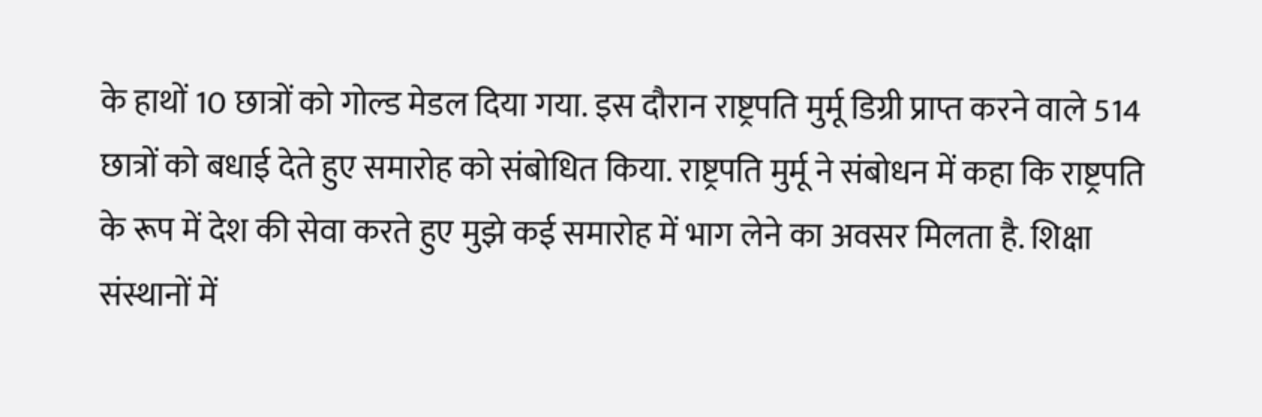के हाथों 10 छात्रों को गोल्ड मेडल दिया गया. इस दौरान राष्ट्रपति मुर्मू डिग्री प्राप्त करने वाले 514 छात्रों को बधाई देते हुए समारोह को संबोधित किया. राष्ट्रपति मुर्मू ने संबोधन में कहा कि राष्ट्रपति के रूप में देश की सेवा करते हुए मुझे कई समारोह में भाग लेने का अवसर मिलता है. शिक्षा संस्थानों में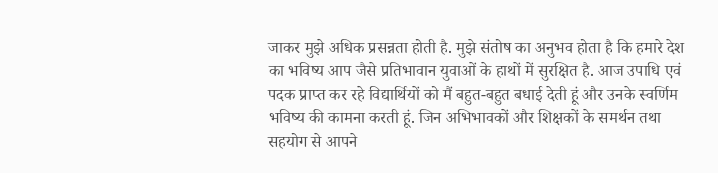जाकर मुझे अधिक प्रसन्नता होती है. मुझे संतोष का अनुभव होता है कि हमारे देश का भविष्य आप जैसे प्रतिभावान युवाओं के हाथों में सुरक्षित है. आज उपाधि एवं पदक प्राप्त कर रहे विद्यार्थियों को मैं बहुत-बहुत बधाई देती हूं और उनके स्वर्णिम भविष्य की कामना करती हूं. जिन अभिभावकों और शिक्षकों के समर्थन तथा सहयोग से आपने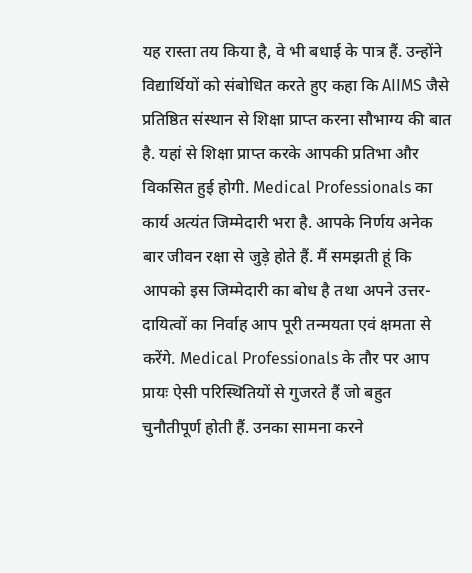यह रास्ता तय किया है, वे भी बधाई के पात्र हैं. उन्होंने विद्यार्थियों को संबोधित करते हुए कहा कि AIIMS जैसे प्रतिष्ठित संस्थान से शिक्षा प्राप्त करना सौभाग्य की बात है. यहां से शिक्षा प्राप्त करके आपकी प्रतिभा और विकसित हुई होगी. Medical Professionals का कार्य अत्यंत जिम्मेदारी भरा है. आपके निर्णय अनेक बार जीवन रक्षा से जुड़े होते हैं. मैं समझती हूं कि आपको इस जिम्मेदारी का बोध है तथा अपने उत्तर-दायित्वों का निर्वाह आप पूरी तन्मयता एवं क्षमता से करेंगे. Medical Professionals के तौर पर आप प्रायः ऐसी परिस्थितियों से गुजरते हैं जो बहुत चुनौतीपूर्ण होती हैं. उनका सामना करने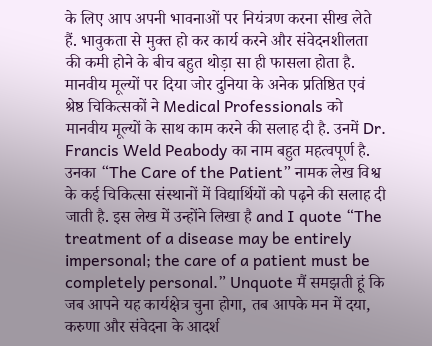के लिए आप अपनी भावनाओं पर नियंत्रण करना सीख लेते हैं. भावुकता से मुक्त हो कर कार्य करने और संवेदनशीलता की कमी होने के बीच बहुत थोड़ा सा ही फासला होता है. मानवीय मूल्यों पर दिया जोर दुनिया के अनेक प्रतिष्ठित एवं श्रेष्ठ चिकित्सकों ने Medical Professionals को मानवीय मूल्यों के साथ काम करने की सलाह दी है. उनमें Dr. Francis Weld Peabody का नाम बहुत महत्वपूर्ण है. उनका “The Care of the Patient” नामक लेख विश्व के कई चिकित्सा संस्थानों में विद्यार्थियों को पढ़ने की सलाह दी जाती है. इस लेख में उन्होंने लिखा है and I quote “The treatment of a disease may be entirely impersonal; the care of a patient must be completely personal.” Unquote मैं समझती हूं कि जब आपने यह कार्यक्षेत्र चुना होगा, तब आपके मन में दया, करुणा और संवेदना के आदर्श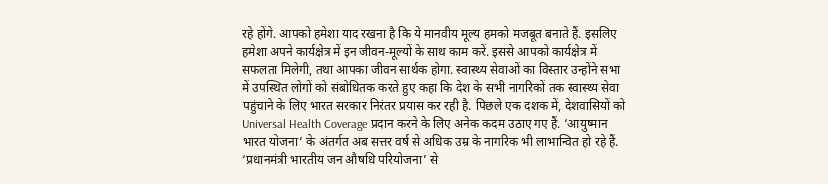रहे होंगे. आपको हमेशा याद रखना है कि ये मानवीय मूल्य हमको मजबूत बनाते हैं. इसलिए हमेशा अपने कार्यक्षेत्र में इन जीवन-मूल्यों के साथ काम करें. इससे आपको कार्यक्षेत्र में सफलता मिलेगी, तथा आपका जीवन सार्थक होगा. स्वास्थ्य सेवाओं का विस्तार उन्होंने सभा में उपस्थित लोगों को संबोधितक करते हुए कहा कि देश के सभी नागरिकों तक स्वास्थ्य सेवा पहुंचाने के लिए भारत सरकार निरंतर प्रयास कर रही है. पिछले एक दशक में, देशवासियों को Universal Health Coverage प्रदान करने के लिए अनेक कदम उठाए गए हैं. ‘आयुष्मान भारत योजना’ के अंतर्गत अब सत्तर वर्ष से अधिक उम्र के नागरिक भी लाभान्वित हो रहे हैं. ‘प्रधानमंत्री भारतीय जन औषधि परियोजना’ से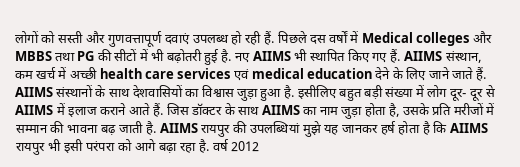लोगों को सस्ती और गुणवत्तापूर्ण दवाएं उपलब्ध हो रही हैं. पिछले दस वर्षों में Medical colleges और MBBS तथा PG की सीटों में भी बढ़ोतरी हुई है. नए AIIMS भी स्थापित किए गए हैं. AIIMS संस्थान, कम खर्च में अच्छी health care services एवं medical education देने के लिए जाने जाते हैं. AIIMS संस्थानों के साथ देशवासियों का विश्वास जुड़ा हुआ है. इसीलिए बहुत बड़ी संख्या में लोग दूर- दूर से AIIMS में इलाज कराने आते हैं. जिस डॉक्टर के साथ AIIMS का नाम जुड़ा होता है, उसके प्रति मरीजों में सम्मान की भावना बढ़ जाती है. AIIMS रायपुर की उपलब्धियां मुझे यह जानकर हर्ष होता है कि AIIMS रायपुर भी इसी परंपरा को आगे बढ़ा रहा है. वर्ष 2012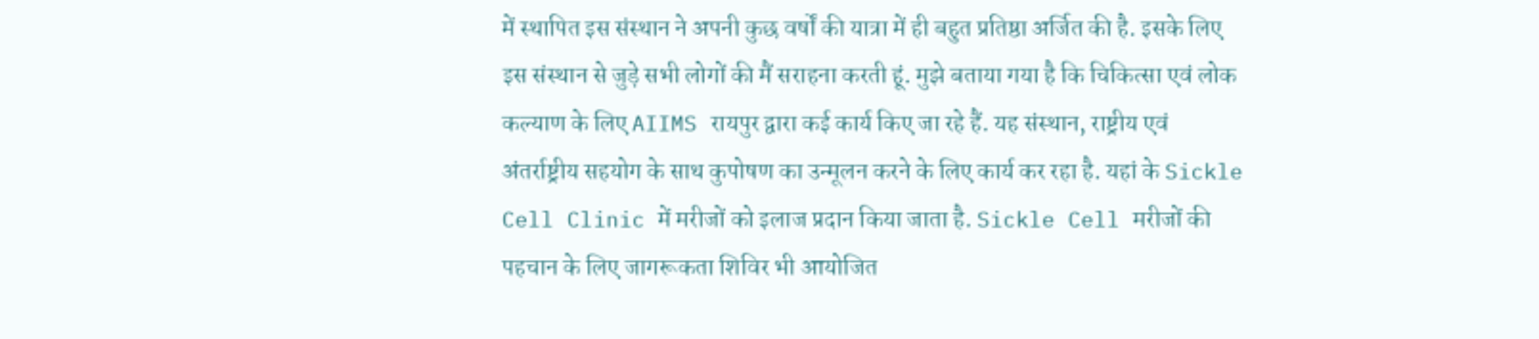में स्थापित इस संस्थान ने अपनी कुछ वर्षों की यात्रा में ही बहुत प्रतिष्ठा अर्जित की है. इसके लिए इस संस्थान से जुड़े सभी लोगों की मैं सराहना करती हूं. मुझे बताया गया है कि चिकित्सा एवं लोक कल्याण के लिए AIIMS रायपुर द्वारा कई कार्य किए जा रहे हैं. यह संस्थान, राष्ट्रीय एवं अंतर्राष्ट्रीय सहयोग के साथ कुपोषण का उन्मूलन करने के लिए कार्य कर रहा है. यहां के Sickle Cell Clinic में मरीजों को इलाज प्रदान किया जाता है. Sickle Cell मरीजों की पहचान के लिए जागरूकता शिविर भी आयोजित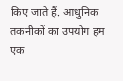किए जाते हैं. आधुनिक तकनीकों का उपयोग हम एक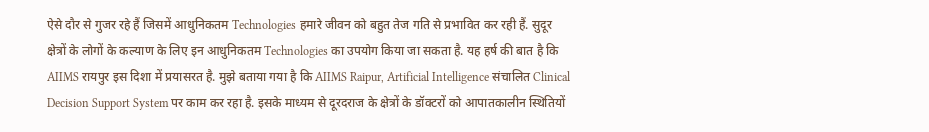ऐसे दौर से गुजर रहे हैं जिसमें आधुनिकतम Technologies हमारे जीवन को बहुत तेज गति से प्रभावित कर रही हैं. सुदूर क्षेत्रों के लोगों के कल्याण के लिए इन आधुनिकतम Technologies का उपयोग किया जा सकता है. यह हर्ष की बात है कि AIIMS रायपुर इस दिशा में प्रयासरत है. मुझे बताया गया है कि AIIMS Raipur, Artificial Intelligence संचालित Clinical Decision Support System पर काम कर रहा है. इसके माध्यम से दूरदराज के क्षेत्रों के डॉक्टरों को आपातकालीन स्थितियों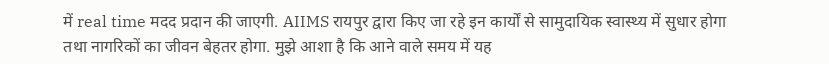में real time मदद प्रदान की जाएगी. AIIMS रायपुर द्वारा किए जा रहे इन कार्यों से सामुदायिक स्वास्थ्य में सुधार होगा तथा नागरिकों का जीवन बेहतर होगा. मुझे आशा है कि आने वाले समय में यह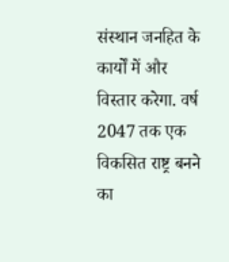संस्थान जनहित के कार्यों में और विस्तार करेगा. वर्ष 2047 तक एक विकसित राष्ट्र बनने का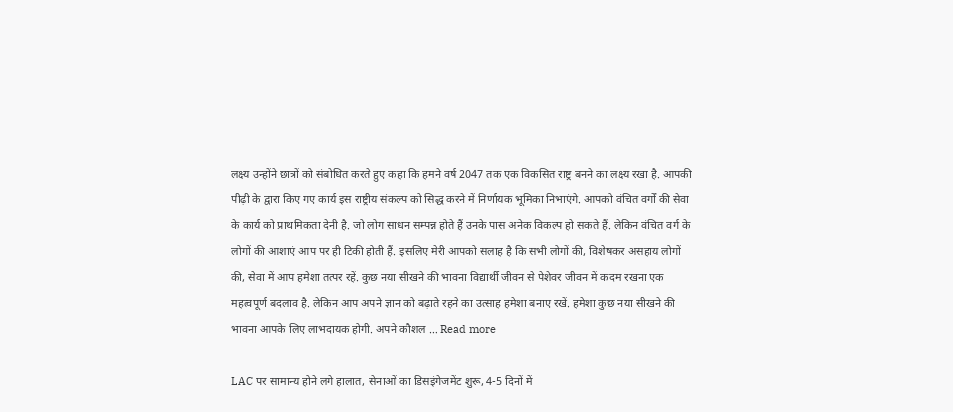लक्ष्य उन्होंने छात्रों को संबोधित करते हुए कहा कि हमने वर्ष 2047 तक एक विकसित राष्ट्र बनने का लक्ष्य रखा है. आपकी पीढ़ी के द्वारा किए गए कार्य इस राष्ट्रीय संकल्प को सिद्ध करने में निर्णायक भूमिका निभाएंगे. आपको वंचित वर्गों की सेवा के कार्य को प्राथमिकता देनी है. जो लोग साधन सम्पन्न होते हैं उनके पास अनेक विकल्प हो सकते हैं. लेकिन वंचित वर्ग के लोगों की आशाएं आप पर ही टिकी होती हैं. इसलिए मेरी आपको सलाह है कि सभी लोगों की, विशेषकर असहाय लोगों की, सेवा में आप हमेशा तत्पर रहें. कुछ नया सीखने की भावना विद्यार्थी जीवन से पेशेवर जीवन में कदम रखना एक महत्वपूर्ण बदलाव है. लेकिन आप अपने ज्ञान को बढ़ाते रहने का उत्साह हमेशा बनाए रखें. हमेशा कुछ नया सीखने की भावना आपके लिए लाभदायक होगी. अपने कौशल … Read more

LAC पर सामान्य होने लगे हालात, सेनाओं का डिसइंगेजमेंट शुरू, 4-5 दिनों में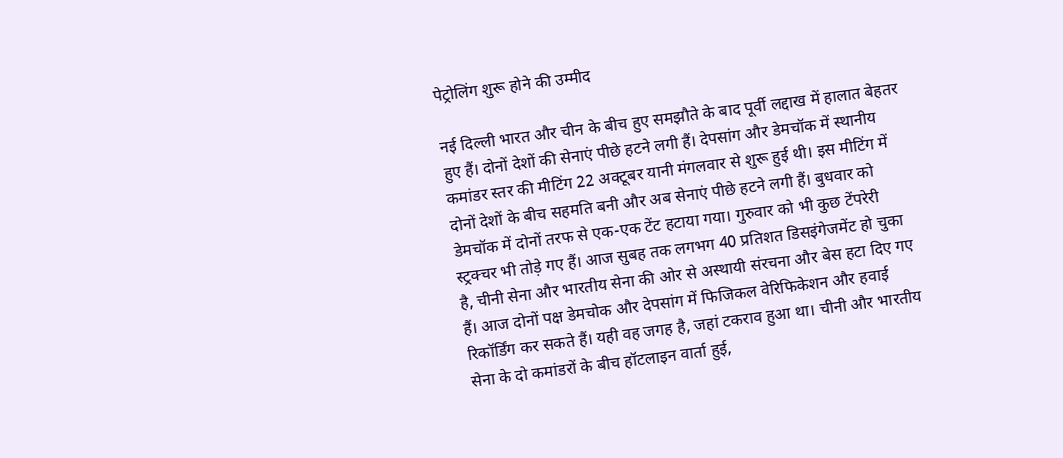पेट्रोलिंग शुरू होने की उम्मीद

नई दिल्ली भारत और चीन के बीच हुए समझौते के बाद पूर्वी लद्दाख में हालात बेहतर हुए हैं। दोनों देशों की सेनाएं पीछे हटने लगी हैं। देपसांग और डेमचॉक में स्थानीय कमांडर स्तर की मीटिंग 22 अक्टूबर यानी मंगलवार से शुरू हुई थी। इस मीटिंग में दोनों देशों के बीच सहमति बनी और अब सेनाएं पीछे हटने लगी हैं। बुधवार को डेमचॉक में दोनों तरफ से एक-एक टेंट हटाया गया। गुरुवार को भी कुछ टेंपरेरी स्ट्रक्चर भी तोड़े गए हैं। आज सुबह तक लगभग 40 प्रतिशत डिसइंगेजमेंट हो चुका है, चीनी सेना और भारतीय सेना की ओर से अस्थायी संरचना और बेस हटा दिए गए हैं। आज दोनों पक्ष डेमचोक और देपसांग में फिजिकल वेरिफिकेशन और हवाई रिकॉर्डिंग कर सकते हैं। यही वह जगह है, जहां टकराव हुआ था। चीनी और भारतीय सेना के दो कमांडरों के बीच हॉटलाइन वार्ता हुई,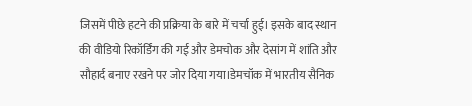जिसमें पीछे हटने की प्रक्रिया के बारे में चर्चा हुई। इसके बाद स्थान की वीडियो रिकॉर्डिंग की गई और डेमचोक और देसांग में शांति और सौहार्द बनाए रखने पर जोर दिया गया।डेमचॉक में भारतीय सैनिक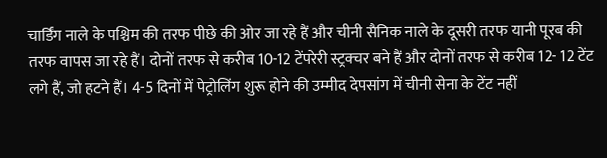चार्डिंग नाले के पश्चिम की तरफ पीछे की ओर जा रहे हैं और चीनी सैनिक नाले के दूसरी तरफ यानी पूरब की तरफ वापस जा रहे हैं। दोनों तरफ से करीब 10-12 टेंपरेरी स्ट्रक्चर बने हैं और दोनों तरफ से करीब 12- 12 टेंट लगे हैं, जो हटने हैं। 4-5 दिनों में पेट्रोलिंग शुरू होने की उम्मीद देपसांग में चीनी सेना के टेंट नहीं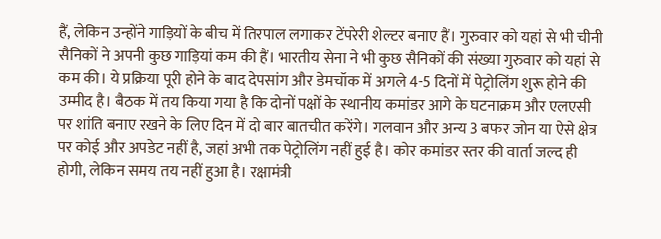हैं, लेकिन उन्होंने गाड़ियों के बीच में तिरपाल लगाकर टेंपरेरी शेल्टर बनाए हैं। गुरुवार को यहां से भी चीनी सैनिकों ने अपनी कुछ गाड़ियां कम की हैं। भारतीय सेना ने भी कुछ सैनिकों की संख्या गुरुवार को यहां से कम की। ये प्रक्रिया पूरी होने के बाद देपसांग और डेमचॉक में अगले 4-5 दिनों में पेट्रोलिंग शुरू होने की उम्मीद है। बैठक में तय किया गया है कि दोनों पक्षों के स्थानीय कमांडर आगे के घटनाक्रम और एलएसी पर शांति बनाए रखने के लिए दिन में दो बार बातचीत करेंगे। गलवान और अन्य 3 बफर जोन या ऐसे क्षेत्र पर कोई और अपडेट नहीं है, जहां अभी तक पेट्रोलिंग नहीं हुई है। कोर कमांडर स्तर की वार्ता जल्द ही होगी, लेकिन समय तय नहीं हुआ है। रक्षामंत्री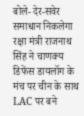बोले- देर-सवेर समाधान निकलेगा रक्षा मंत्री राजनाथ सिंह ने चाणक्य डिफेंस डायलॉग के मंच पर चीन के साथ LAC पर बने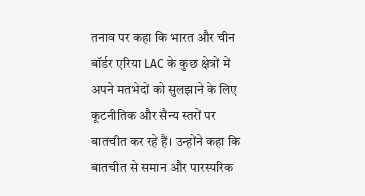तनाव पर कहा कि भारत और चीन बॉर्डर एरिया LAC के कुछ क्षेत्रों में अपने मतभेदों को सुलझाने के लिए कूटनीतिक और सैन्य स्तरों पर बातचीत कर रहे हैं। उन्होंने कहा कि बातचीत से समान और पारस्परिक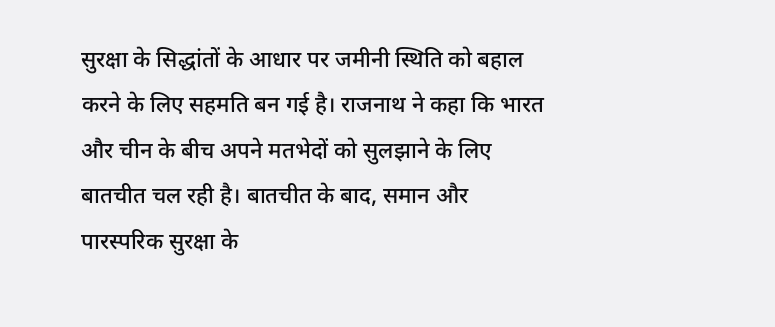सुरक्षा के सिद्धांतों के आधार पर जमीनी स्थिति को बहाल करने के लिए सहमति बन गई है। राजनाथ ने कहा कि भारत और चीन के बीच अपने मतभेदों को सुलझाने के लिए बातचीत चल रही है। बातचीत के बाद, समान और पारस्परिक सुरक्षा के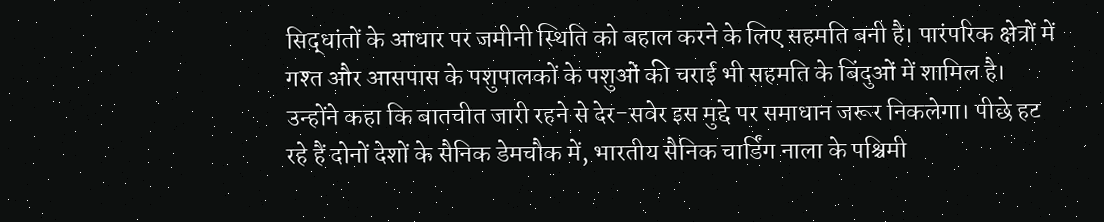सिद्धांतों के आधार पर जमीनी स्थिति को बहाल करने के लिए सहमति बनी है। पारंपरिक क्षेत्रों में गश्त और आसपास के पशुपालकों के पशुओं की चराई भी सहमति के बिंदुओं में शामिल है। उन्होंने कहा कि बातचीत जारी रहने से देर-सवेर इस मुद्दे पर समाधान जरूर निकलेगा। पीछे हट रहे हैं दोनों देशों के सैनिक डेमचौक में, भारतीय सैनिक चार्डिंग नाला के पश्चिमी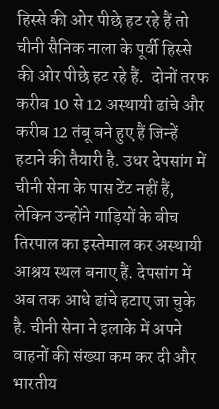हिस्से की ओर पीछे हट रहे हैं तो चीनी सैनिक नाला के पूर्वी हिस्से की ओर पीछे हट रहे हैं.  दोनों तरफ करीब 10 से 12 अस्थायी ढांचे और करीब 12 तंबू बने हुए हैं जिन्हें हटाने की तैयारी है. उधर देपसांग में चीनी सेना के पास टेंट नहीं हैं, लेकिन उन्होंने गाड़ियों के बीच तिरपाल का इस्तेमाल कर अस्थायी आश्रय स्थल बनाए हैं. देपसांग में अब तक आधे ढांचे हटाए जा चुके है. चीनी सेना ने इलाके में अपने वाहनों की संख्या कम कर दी और भारतीय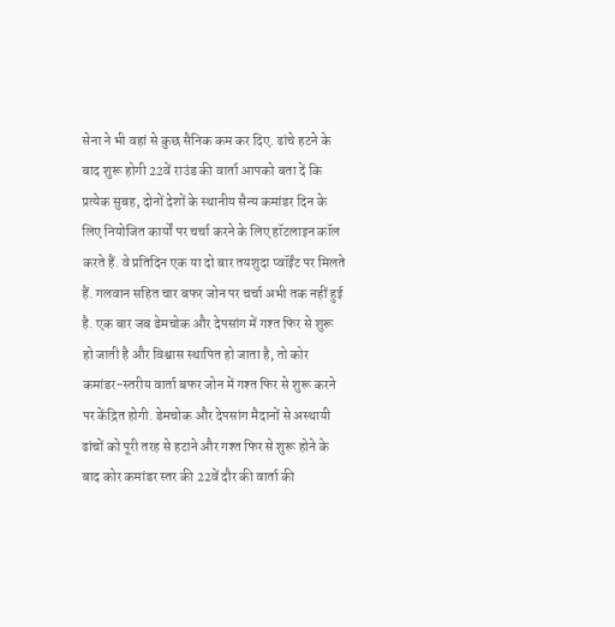सेना ने भी वहां से कुछ सैनिक कम कर दिए. ढांचे हटने के बाद शुरू होगी 22वें राउंड की वार्ता आपको बता दें कि प्रत्येक सुबह, दोनों देशों के स्थानीय सैन्य कमांडर दिन के लिए नियोजित कार्यों पर चर्चा करने के लिए हॉटलाइन कॉल करते हैं. वे प्रतिदिन एक या दो बार तयशुदा प्वॉईंट पर मिलते हैं. गलवान सहित चार बफर जोन पर चर्चा अभी तक नहीं हुई है. एक बार जब डेमचोक और देपसांग में गश्त फिर से शुरू हो जाती है और विश्वास स्थापित हो जाता है, तो कोर कमांडर-स्तरीय वार्ता बफर जोन में गश्त फिर से शुरू करने पर केंद्रित होगी. डेमचोक और देपसांग मैदानों से अस्थायी ढांचों को पूरी तरह से हटाने और गश्त फिर से शुरू होने के बाद कोर कमांडर स्तर की 22वें दौर की वार्ता की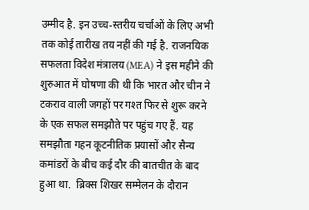उम्मीद है. इन उच्च-स्तरीय चर्चाओं के लिए अभी तक कोई तारीख तय नहीं की गई है. राजनयिक सफलता विदेश मंत्रालय (MEA) ने इस महीने की शुरुआत में घोषणा की थी कि भारत और चीन ने टकराव वाली जगहों पर गश्त फिर से शुरू करने के एक सफल समझौते पर पहुंच गए हैं. यह समझौता गहन कूटनीतिक प्रयासों और सैन्य कमांडरों के बीच कई दौर की बातचीत के बाद हुआ था.  ब्रिक्स शिखर सम्मेलन के दौरान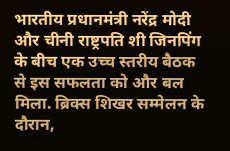भारतीय प्रधानमंत्री नरेंद्र मोदी और चीनी राष्ट्रपति शी जिनपिंग के बीच एक उच्च स्तरीय बैठक से इस सफलता को और बल मिला. ब्रिक्स शिखर सम्मेलन के दौरान,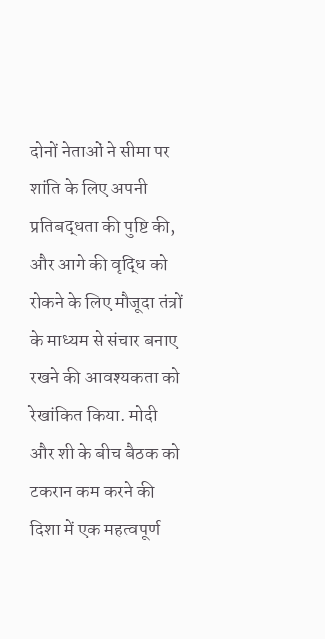दोनों नेताओं ने सीमा पर शांति के लिए अपनी प्रतिबद्धता की पुष्टि की, और आगे की वृद्धि को रोकने के लिए मौजूदा तंत्रों के माध्यम से संचार बनाए रखने की आवश्यकता को रेखांकित किया. मोदी और शी के बीच बैठक को टकरान कम करने की दिशा में एक महत्वपूर्ण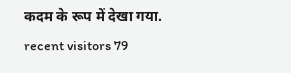कदम के रूप में देखा गया. recent visitors 79